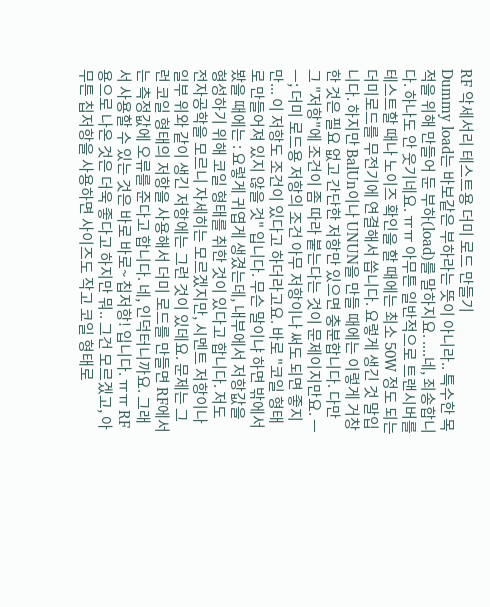RF 악세서리 테스트용 더미 로드 만들기
Dummy load는 바보같은 부하라는 뜻이 아니라.. 특수한 목적을 위해 만들어 둔 부하(load)를 말하지요. ....네, 죄송합니다. 하나도 안 웃기네요. ㅠㅠ 아무튼 일반적으로 트랜시버를 테스트할 때나 노이즈 확인을 할 때에는 최소 50W 정도 되는 더미로드를 무전기에 연결해서 씁니다. 요렇게 생긴 것 말입니다. 하지만 BalUn이나 UNUN을 만들 때에는 이렇게 거창한 것은 필요 없고 간단한 저항만 있으면 충분합니다. 다만 그 "저항"에 조건이 좀 따라 붙는다는 것이 문제이지만요. ㅡㅡ; 더미 로드용 저항의 조건 아무 저항이나 써도 되면 좋지만... 이 저항도 조건이 있다고 하더라고요. 바로 "코일 형태로 만들어져 있지 않을 것" 입니다. 무슨 말이냐 하면 밖에서 봤을 때에는 : 요렇게 귀엽게 생겼는데, 내부에서 저항값을 형성하기 위해 코일 형태를 취한 것이 있다고 합니다. 저도 전자공학을 모르니 자세히는 모르겠지만, 시멘트 저항이나 일부 위와 같이 생긴 저항에는 그런 것이 있데요. 문제는 그런 코일 형태의 저항을 사용해서 더미 로드를 만들면 RF에서는 측정값에 오류를 준다고 합니다. 네, 인덕터니까요. 그래서 사용할 수 있는 것은 바로 바로~ 칩저항! 입니다. ㅠㅠ RF용으로 나온 것은 더욱 좋다고 하지만 뭐.. 그건 모르겠고, 아무튼 칩저항을 사용하면 사이즈도 작고 코일 형태로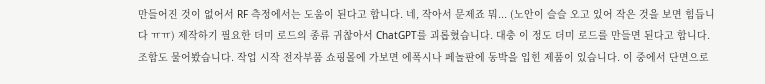만들어진 것이 없어서 RF 측정에서는 도움이 된다고 합니다. 네, 작아서 문제죠 뭐... (노안이 슬슬 오고 있어 작은 것을 보면 힘듭니다 ㅠㅠ) 제작하기 필요한 더미 로드의 종류 귀찮아서 ChatGPT를 괴롭혔습니다. 대충 이 정도 더미 로드를 만들면 된다고 합니다. 조합도 물어봤습니다. 작업 시작 전자부품 쇼핑몰에 가보면 에폭시나 페놀판에 동박을 입힌 제품이 있습니다. 이 중에서 단면으로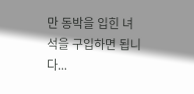만 동박을 입힌 녀석을 구입하면 됩니다...